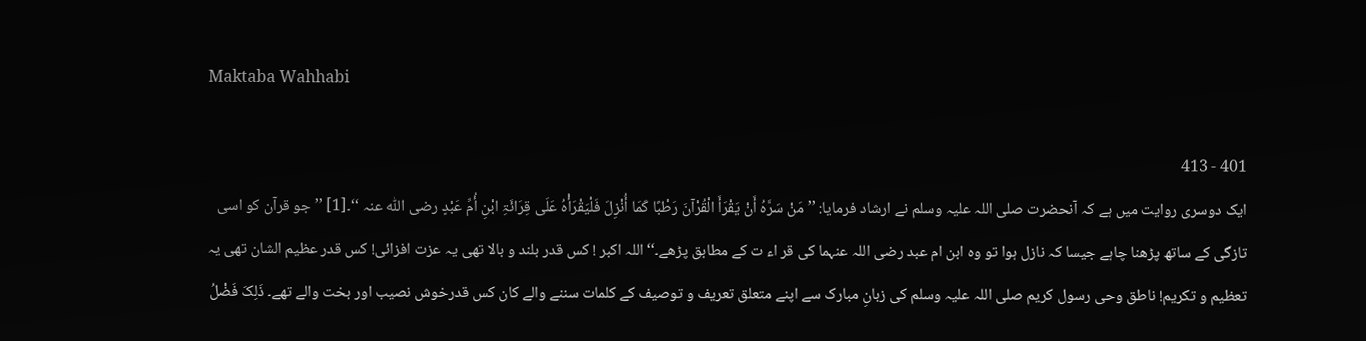Maktaba Wahhabi

401 - 413
ایک دوسری روایت میں ہے کہ آنحضرت صلی اللہ علیہ وسلم نے ارشاد فرمایا: ’’ مَنْ سَرَّہُ أَنْ یَقْرَأَ الْقُرْآنَ رَطْبًا کَمَا أُنْزِلَ فَلْیَقْرَأْہُ عَلَی قِرَائَۃِ ابْنِ أُمِّ عَبْدٍ رضی اللّٰه عنہ ‘‘۔[1] ’’ جو قرآن کو اسی تازگی کے ساتھ پڑھنا چاہے جیسا کہ نازل ہوا تو وہ ابن ام عبد رضی اللہ عنہما کی قر اء ت کے مطابق پڑھے۔‘‘ اللہ اکبر ! کس قدر بلند و بالا تھی یہ عزت افزائی! کس قدر عظیم الشان تھی یہ تعظیم و تکریم! ناطق وحی رسول کریم صلی اللہ علیہ وسلم کی زبانِ مبارک سے اپنے متعلق تعریف و توصیف کے کلمات سننے والے کان کس قدرخوش نصیب اور بخت والے تھے۔ ذَلِکَ فَضْلُ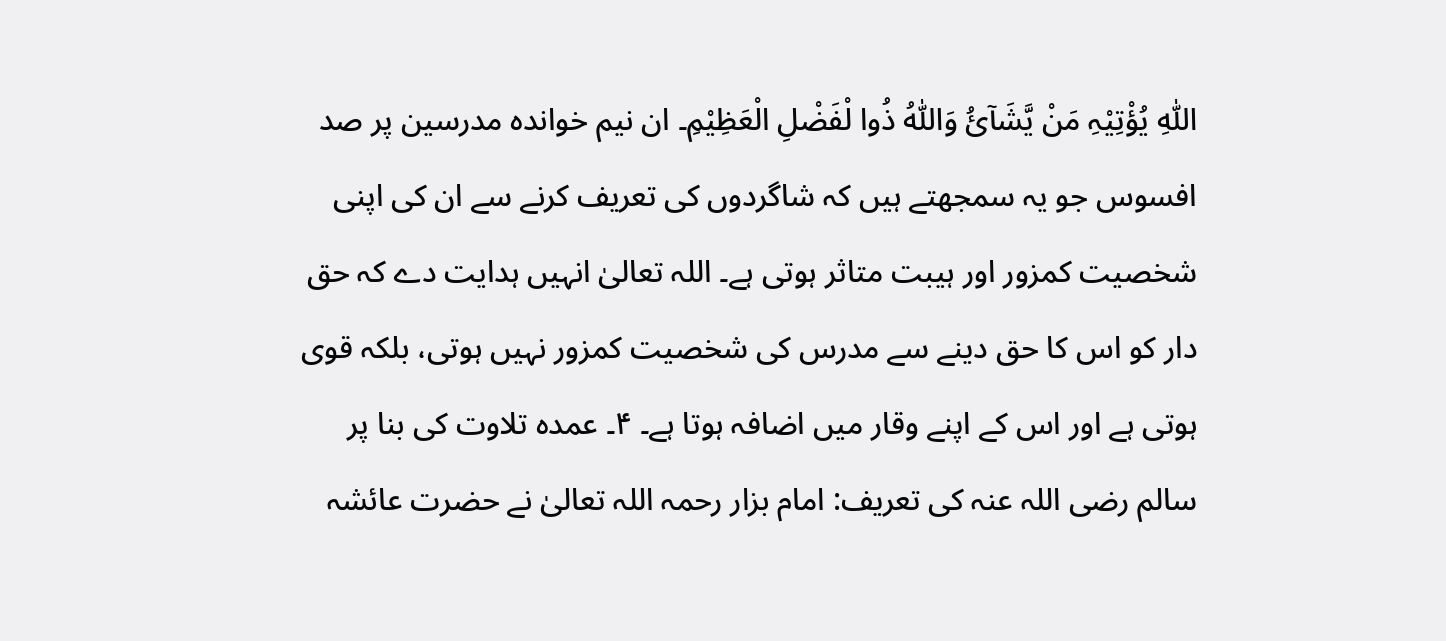اللّٰہِ یُؤْتِیْہِ مَنْ یَّشَآئُ وَاللّٰہُ ذُوا لْفَضْلِ الْعَظِیْمِ۔ ان نیم خواندہ مدرسین پر صد افسوس جو یہ سمجھتے ہیں کہ شاگردوں کی تعریف کرنے سے ان کی اپنی شخصیت کمزور اور ہیبت متاثر ہوتی ہے۔ اللہ تعالیٰ انہیں ہدایت دے کہ حق دار کو اس کا حق دینے سے مدرس کی شخصیت کمزور نہیں ہوتی، بلکہ قوی ہوتی ہے اور اس کے اپنے وقار میں اضافہ ہوتا ہے۔ ۴۔ عمدہ تلاوت کی بنا پر سالم رضی اللہ عنہ کی تعریف: امام بزار رحمہ اللہ تعالیٰ نے حضرت عائشہ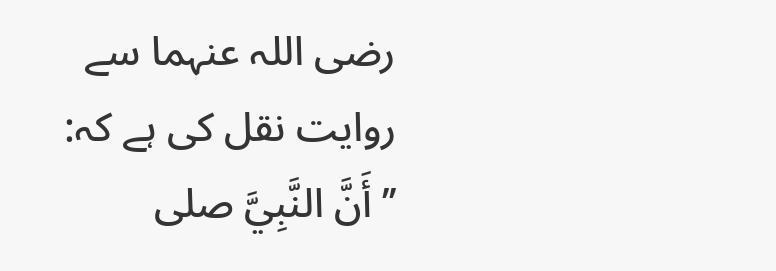رضی اللہ عنہما سے روایت نقل کی ہے کہ: ’’ أَنَّ النَّبِيَّ صلی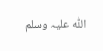اللّٰه علیہ وسلم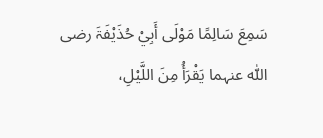سَمِعَ سَالِمًا مَوْلَی أَبِيْ حُذَیْفَۃَ رضی اللّٰه عنہما یَقْرَأُ مِنَ اللَّیْلِ،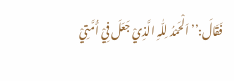فَقَالَ:’’ اَلْحَمْدُ لِلّٰہِ الَّذِيْ جَعَلَ فِيْ أُمَّتِيْ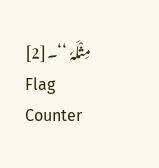مِثْلَہٗ ‘‘۔[2]
Flag Counter